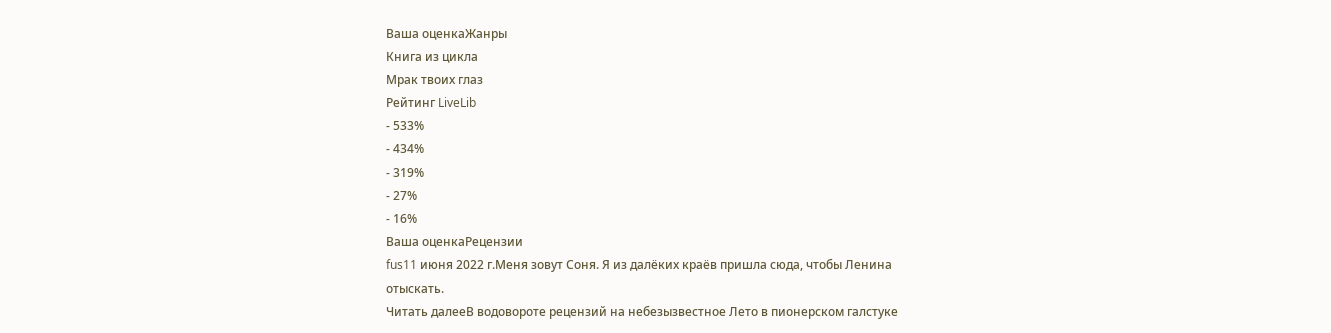Ваша оценкаЖанры
Книга из цикла
Мрак твоих глаз
Рейтинг LiveLib
- 533%
- 434%
- 319%
- 27%
- 16%
Ваша оценкаРецензии
fus11 июня 2022 г.Меня зовут Соня. Я из далёких краёв пришла сюда, чтобы Ленина отыскать.
Читать далееВ водовороте рецензий на небезызвестное Лето в пионерском галстуке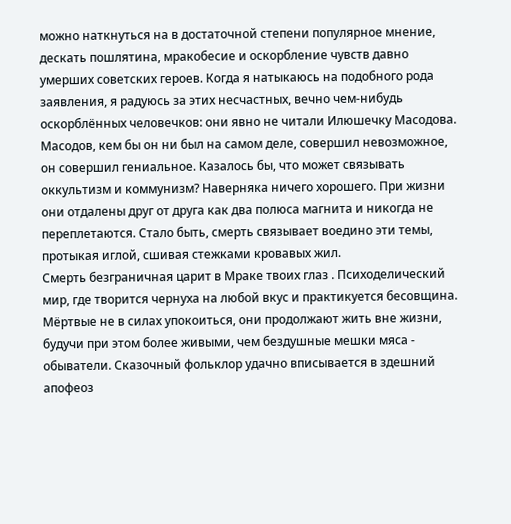можно наткнуться на в достаточной степени популярное мнение, дескать пошлятина, мракобесие и оскорбление чувств давно умерших советских героев. Когда я натыкаюсь на подобного рода заявления, я радуюсь за этих несчастных, вечно чем-нибудь оскорблённых человечков: они явно не читали Илюшечку Масодова.
Масодов, кем бы он ни был на самом деле, совершил невозможное, он совершил гениальное. Казалось бы, что может связывать оккультизм и коммунизм? Наверняка ничего хорошего. При жизни они отдалены друг от друга как два полюса магнита и никогда не переплетаются. Стало быть, смерть связывает воедино эти темы, протыкая иглой, сшивая стежками кровавых жил.
Смерть безграничная царит в Мраке твоих глаз . Психоделический мир, где творится чернуха на любой вкус и практикуется бесовщина. Мёртвые не в силах упокоиться, они продолжают жить вне жизни, будучи при этом более живыми, чем бездушные мешки мяса - обыватели. Сказочный фольклор удачно вписывается в здешний апофеоз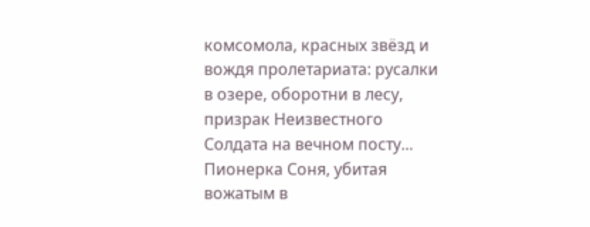комсомола, красных звёзд и вождя пролетариата: русалки в озере, оборотни в лесу, призрак Неизвестного Солдата на вечном посту...
Пионерка Соня, убитая вожатым в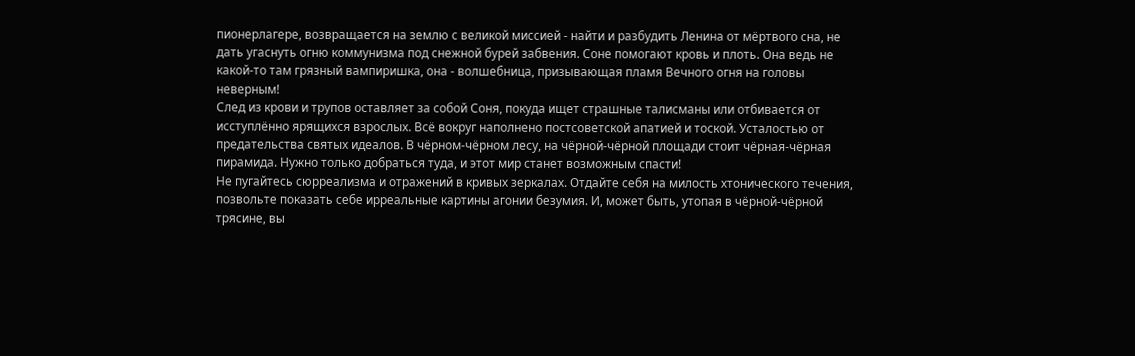пионерлагере, возвращается на землю с великой миссией - найти и разбудить Ленина от мёртвого сна, не дать угаснуть огню коммунизма под снежной бурей забвения. Соне помогают кровь и плоть. Она ведь не какой-то там грязный вампиришка, она - волшебница, призывающая пламя Вечного огня на головы неверным!
След из крови и трупов оставляет за собой Соня, покуда ищет страшные талисманы или отбивается от исступлённо ярящихся взрослых. Всё вокруг наполнено постсоветской апатией и тоской. Усталостью от предательства святых идеалов. В чёрном-чёрном лесу, на чёрной-чёрной площади стоит чёрная-чёрная пирамида. Нужно только добраться туда, и этот мир станет возможным спасти!
Не пугайтесь сюрреализма и отражений в кривых зеркалах. Отдайте себя на милость хтонического течения, позвольте показать себе ирреальные картины агонии безумия. И, может быть, утопая в чёрной-чёрной трясине, вы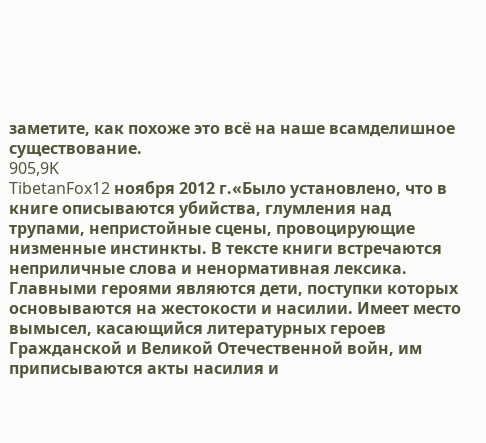заметите, как похоже это всё на наше всамделишное существование.
905,9K
TibetanFox12 ноября 2012 г.«Было установлено, что в книге описываются убийства, глумления над трупами, непристойные сцены, провоцирующие низменные инстинкты. В тексте книги встречаются неприличные слова и ненормативная лексика. Главными героями являются дети, поступки которых основываются на жестокости и насилии. Имеет место вымысел, касающийся литературных героев Гражданской и Великой Отечественной войн, им приписываются акты насилия и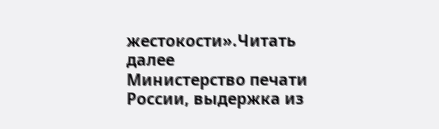жестокости».Читать далее
Министерство печати России, выдержка из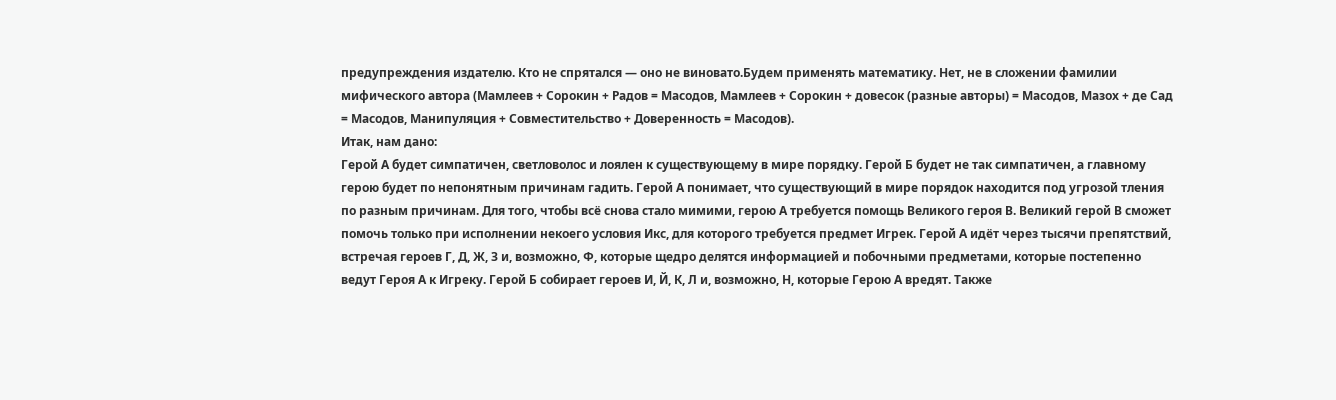предупреждения издателю. Кто не спрятался — оно не виновато.Будем применять математику. Нет, не в сложении фамилии мифического автора (Мамлеев + Сорокин + Радов = Масодов, Мамлеев + Сорокин + довесок (разные авторы) = Масодов, Мазох + де Сад = Масодов, Манипуляция + Совместительство + Доверенность = Масодов).
Итак, нам дано:
Герой А будет симпатичен, светловолос и лоялен к существующему в мире порядку. Герой Б будет не так симпатичен, а главному герою будет по непонятным причинам гадить. Герой А понимает, что существующий в мире порядок находится под угрозой тления по разным причинам. Для того, чтобы всё снова стало мимими, герою А требуется помощь Великого героя В. Великий герой В сможет помочь только при исполнении некоего условия Икс, для которого требуется предмет Игрек. Герой А идёт через тысячи препятствий, встречая героев Г, Д, Ж, З и, возможно, Ф, которые щедро делятся информацией и побочными предметами, которые постепенно ведут Героя А к Игреку. Герой Б собирает героев И, Й, К, Л и, возможно, Н, которые Герою А вредят. Также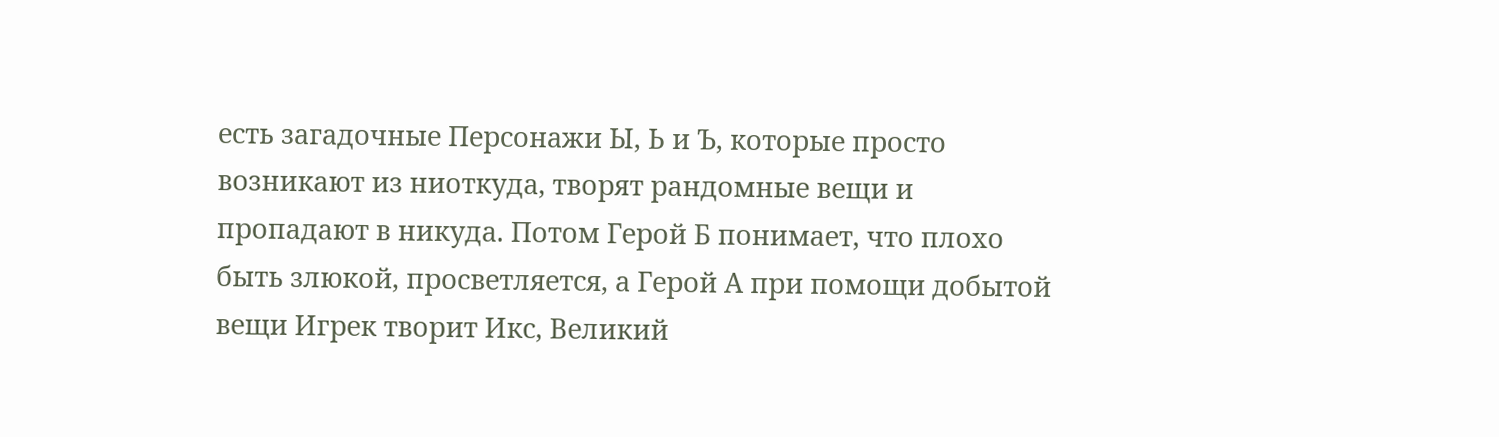есть загадочные Персонажи Ы, Ь и Ъ, которые просто возникают из ниоткуда, творят рандомные вещи и пропадают в никуда. Потом Герой Б понимает, что плохо быть злюкой, просветляется, а Герой А при помощи добытой вещи Игрек творит Икс, Великий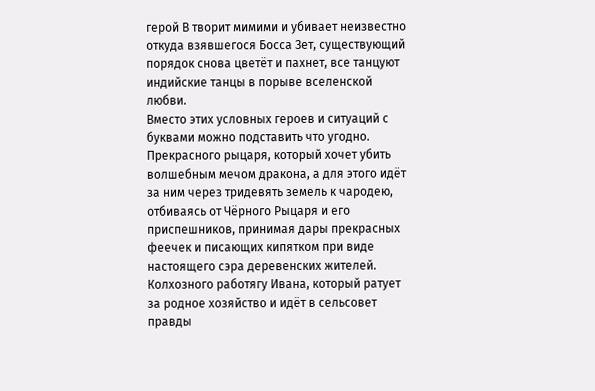герой В творит мимими и убивает неизвестно откуда взявшегося Босса Зет, существующий порядок снова цветёт и пахнет, все танцуют индийские танцы в порыве вселенской любви.
Вместо этих условных героев и ситуаций с буквами можно подставить что угодно. Прекрасного рыцаря, который хочет убить волшебным мечом дракона, а для этого идёт за ним через тридевять земель к чародею, отбиваясь от Чёрного Рыцаря и его приспешников, принимая дары прекрасных феечек и писающих кипятком при виде настоящего сэра деревенских жителей. Колхозного работягу Ивана, который ратует за родное хозяйство и идёт в сельсовет правды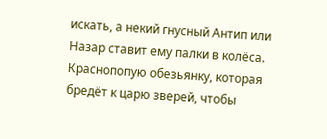искать, а некий гнусный Антип или Назар ставит ему палки в колёса. Краснопопую обезьянку, которая бредёт к царю зверей, чтобы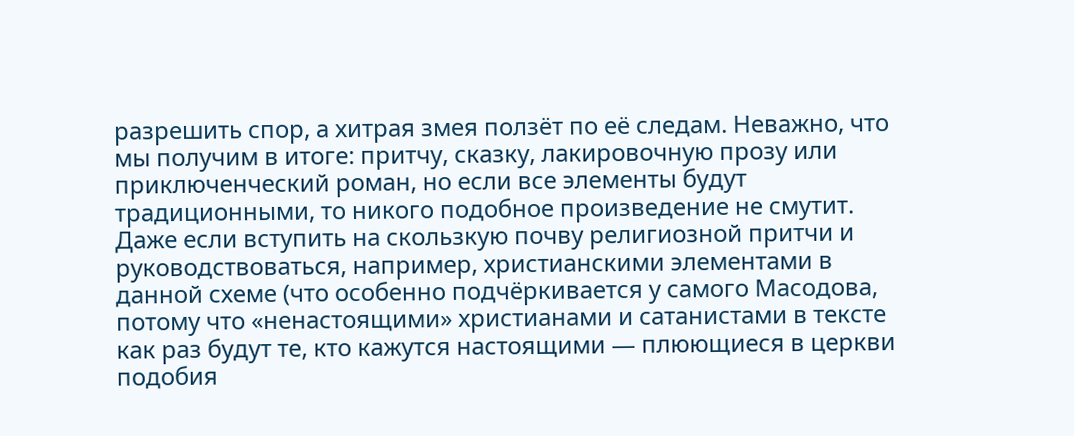разрешить спор, а хитрая змея ползёт по её следам. Неважно, что мы получим в итоге: притчу, сказку, лакировочную прозу или приключенческий роман, но если все элементы будут традиционными, то никого подобное произведение не смутит. Даже если вступить на скользкую почву религиозной притчи и руководствоваться, например, христианскими элементами в данной схеме (что особенно подчёркивается у самого Масодова, потому что «ненастоящими» христианами и сатанистами в тексте как раз будут те, кто кажутся настоящими — плюющиеся в церкви подобия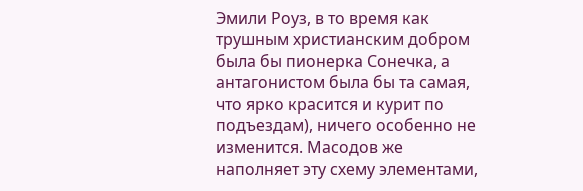Эмили Роуз, в то время как трушным христианским добром была бы пионерка Сонечка, а антагонистом была бы та самая, что ярко красится и курит по подъездам), ничего особенно не изменится. Масодов же наполняет эту схему элементами,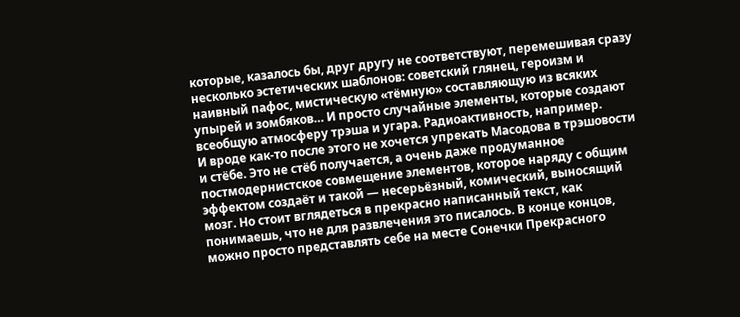которые, казалось бы, друг другу не соответствуют, перемешивая сразу несколько эстетических шаблонов: советский глянец, героизм и наивный пафос, мистическую «тёмную» составляющую из всяких упырей и зомбяков… И просто случайные элементы, которые создают всеобщую атмосферу трэша и угара. Радиоактивность, например.
И вроде как-то после этого не хочется упрекать Масодова в трэшовости и стёбе. Это не стёб получается, а очень даже продуманное постмодернистское совмещение элементов, которое наряду с общим эффектом создаёт и такой — несерьёзный, комический, выносящий мозг. Но стоит вглядеться в прекрасно написанный текст, как понимаешь, что не для развлечения это писалось. В конце концов, можно просто представлять себе на месте Сонечки Прекрасного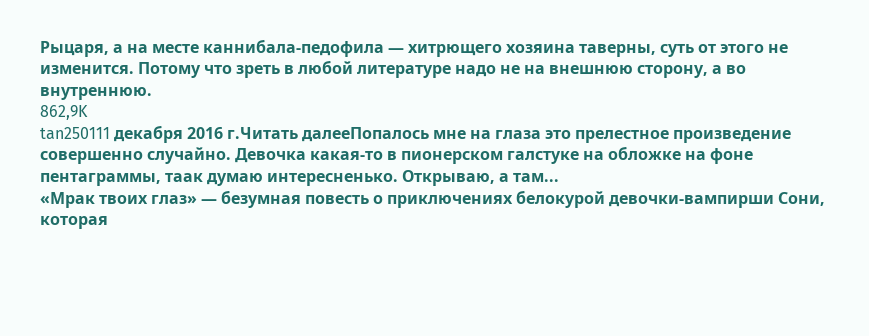Рыцаря, а на месте каннибала-педофила — хитрющего хозяина таверны, суть от этого не изменится. Потому что зреть в любой литературе надо не на внешнюю сторону, а во внутреннюю.
862,9K
tan250111 декабря 2016 г.Читать далееПопалось мне на глаза это прелестное произведение совершенно случайно. Девочка какая-то в пионерском галстуке на обложке на фоне пентаграммы, таак думаю интересненько. Открываю, а там...
«Мрак твоих глаз» — безумная повесть о приключениях белокурой девочки-вампирши Сони, которая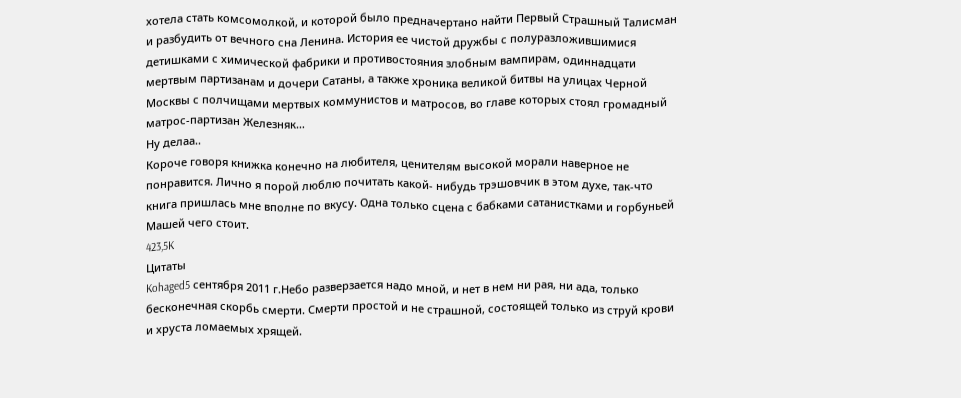хотела стать комсомолкой, и которой было предначертано найти Первый Страшный Талисман и разбудить от вечного сна Ленина. История ее чистой дружбы с полуразложившимися детишками с химической фабрики и противостояния злобным вампирам, одиннадцати мертвым партизанам и дочери Сатаны, а также хроника великой битвы на улицах Черной Москвы с полчищами мертвых коммунистов и матросов, во главе которых стоял громадный матрос-партизан Железняк…
Ну делаа..
Короче говоря книжка конечно на любителя, ценителям высокой морали наверное не понравится. Лично я порой люблю почитать какой- нибудь трэшовчик в этом духе, так-что книга пришлась мне вполне по вкусу. Одна только сцена с бабками сатанистками и горбуньей Машей чего стоит.
423,5K
Цитаты
Kohaged5 сентября 2011 г.Небо разверзается надо мной, и нет в нем ни рая, ни ада, только бесконечная скорбь смерти. Смерти простой и не страшной, состоящей только из струй крови и хруста ломаемых хрящей.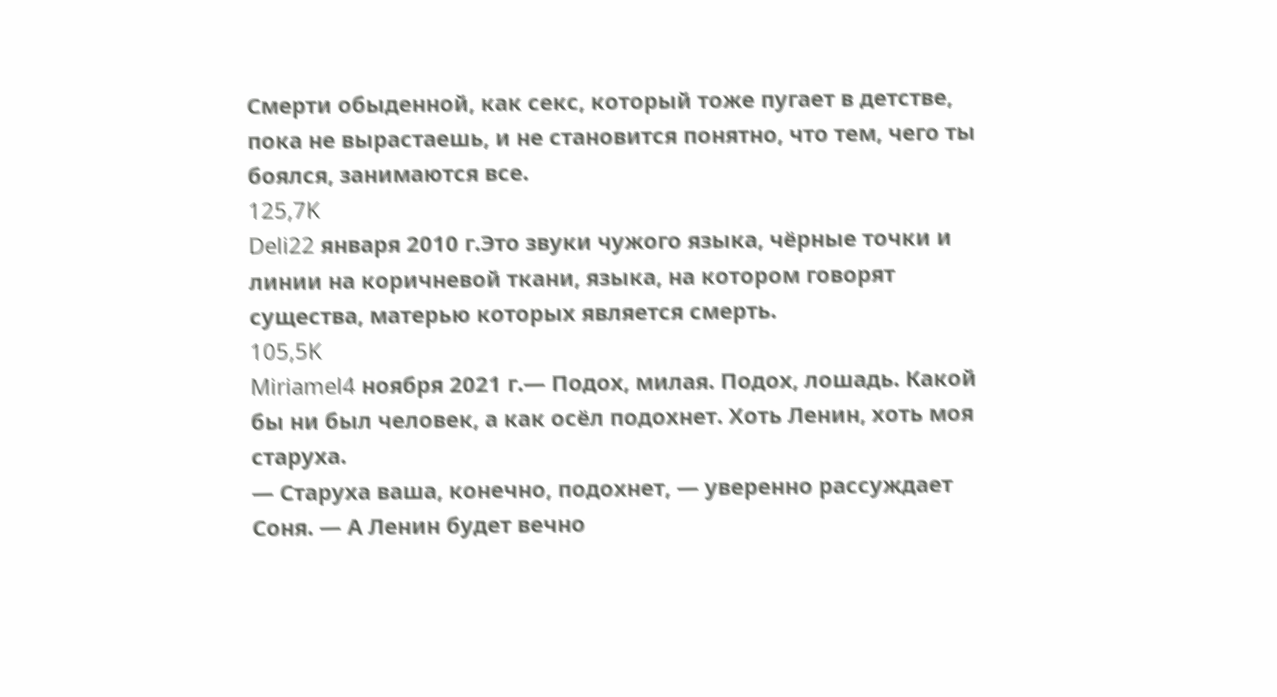Смерти обыденной, как секс, который тоже пугает в детстве, пока не вырастаешь, и не становится понятно, что тем, чего ты боялся, занимаются все.
125,7K
Deli22 января 2010 г.Это звуки чужого языка, чёрные точки и линии на коричневой ткани, языка, на котором говорят существа, матерью которых является смерть.
105,5K
Miriamel4 ноября 2021 г.— Подох, милая. Подох, лошадь. Какой бы ни был человек, а как осёл подохнет. Хоть Ленин, хоть моя старуха.
— Старуха ваша, конечно, подохнет, — уверенно рассуждает Соня. — А Ленин будет вечно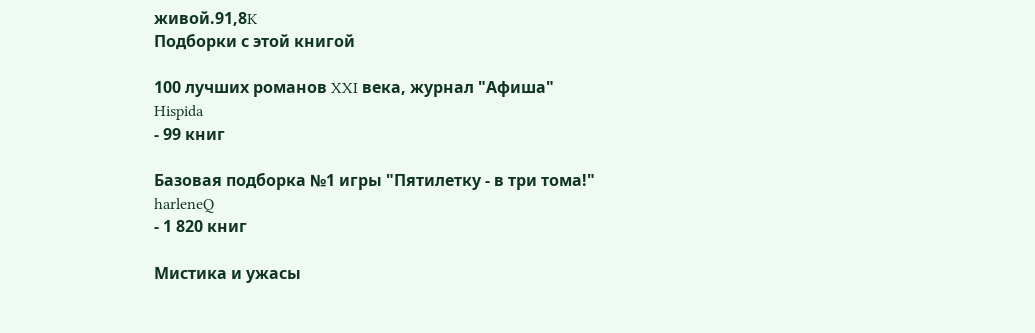живой.91,8K
Подборки с этой книгой

100 лучших романов XXI века, журнал "Афиша"
Hispida
- 99 книг

Базовая подборка №1 игры "Пятилетку - в три тома!"
harleneQ
- 1 820 книг

Мистика и ужасы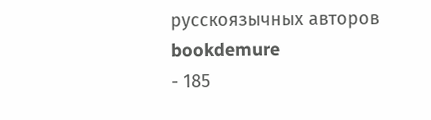русскоязычных авторов
bookdemure
- 185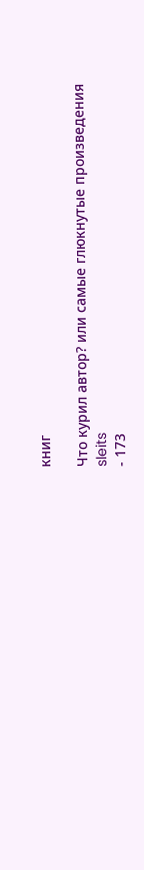книг

Что курил автор? или самые глюкнутые произведения
sleits
- 173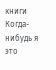книги
Когда-нибудь я это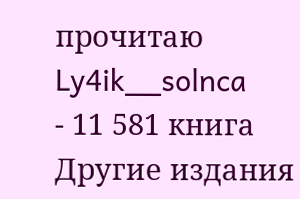прочитаю
Ly4ik__solnca
- 11 581 книга
Другие издания